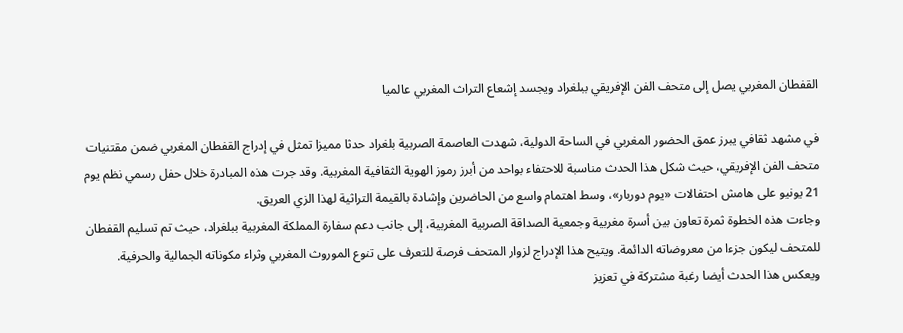القفطان المغربي يصل إلى متحف الفن الإفريقي ببلغراد ويجسد إشعاع التراث المغربي عالميا

في مشهد ثقافي يبرز عمق الحضور المغربي في الساحة الدولية، شهدت العاصمة الصربية بلغراد حدثا مميزا تمثل في إدراج القفطان المغربي ضمن مقتنيات متحف الفن الإفريقي، حيث شكل هذا الحدث مناسبة للاحتفاء بواحد من أبرز رموز الهوية الثقافية المغربية. وقد جرت هذه المبادرة خلال حفل رسمي نظم يوم 21 يونيو على هامش احتفالات «يوم دوربار»، وسط اهتمام واسع من الحاضرين وإشادة بالقيمة التراثية لهذا الزي العريق.
وجاءت هذه الخطوة ثمرة تعاون بين أسرة مغربية وجمعية الصداقة الصربية المغربية، إلى جانب دعم سفارة المملكة المغربية ببلغراد، حيث تم تسليم القفطان للمتحف ليكون جزءا من معروضاته الدائمة. ويتيح هذا الإدراج لزوار المتحف فرصة للتعرف على تنوع الموروث المغربي وثراء مكوناته الجمالية والحرفية.
ويعكس هذا الحدث أيضا رغبة مشتركة في تعزيز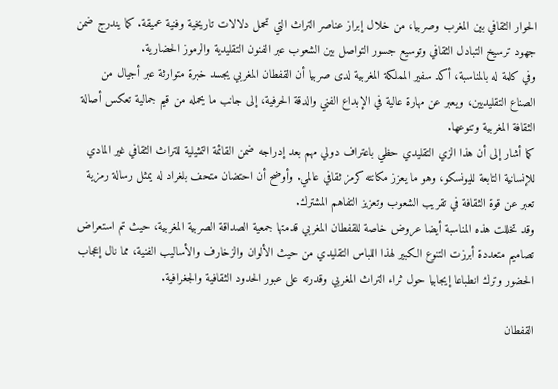الحوار الثقافي بين المغرب وصربيا، من خلال إبراز عناصر التراث التي تحمل دلالات تاريخية وفنية عميقة. كما يندرج ضمن جهود ترسيخ التبادل الثقافي وتوسيع جسور التواصل بين الشعوب عبر الفنون التقليدية والرموز الحضارية.
وفي كلمة له بالمناسبة، أكد سفير المملكة المغربية لدى صربيا أن القفطان المغربي يجسد خبرة متوارثة عبر أجيال من الصناع التقليديين، ويعبر عن مهارة عالية في الإبداع الفني والدقة الحرفية، إلى جانب ما يحمله من قيم جمالية تعكس أصالة الثقافة المغربية وتنوعها.
كما أشار إلى أن هذا الزي التقليدي حظي باعتراف دولي مهم بعد إدراجه ضمن القائمة التمثيلية للتراث الثقافي غير المادي للإنسانية التابعة لليونسكو، وهو ما يعزز مكانته كرمز ثقافي عالمي. وأوضح أن احتضان متحف بلغراد له يمثل رسالة رمزية تعبر عن قوة الثقافة في تقريب الشعوب وتعزيز التفاهم المشترك.
وقد تخللت هذه المناسبة أيضا عروض خاصة للقفطان المغربي قدمتها جمعية الصداقة الصربية المغربية، حيث تم استعراض تصاميم متعددة أبرزت التنوع الكبير لهذا اللباس التقليدي من حيث الألوان والزخارف والأساليب الفنية، مما نال إعجاب الحضور وترك انطباعا إيجابيا حول ثراء التراث المغربي وقدرته على عبور الحدود الثقافية والجغرافية.

القفطان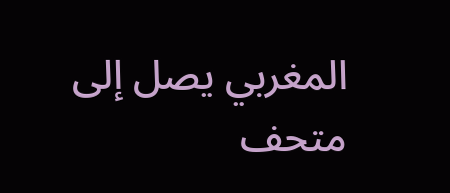المغربي يصل إلى متحف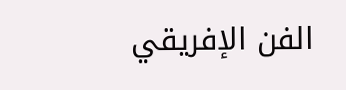الفن الإفريقي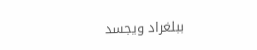ببلغراد ويجسد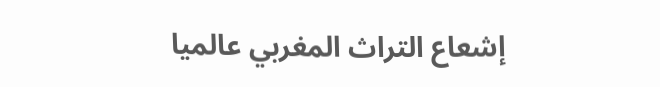إشعاع التراث المغربي عالميا